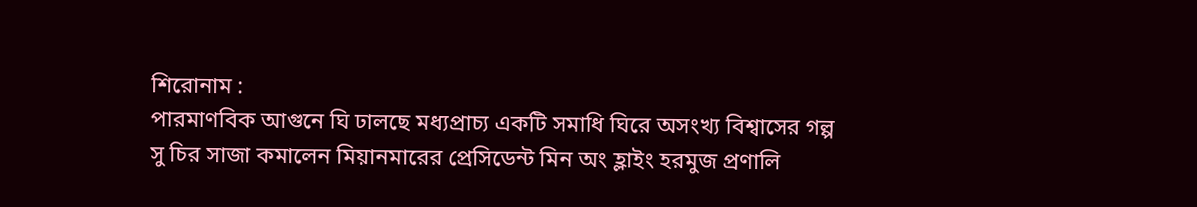শিরোনাম :
পারমাণবিক আগুনে ঘি ঢালছে মধ্যপ্রাচ্য একটি সমাধি ঘিরে অসংখ্য বিশ্বাসের গল্প সু চির সাজা কমালেন মিয়ানমারের প্রেসিডেন্ট মিন অং হ্লাইং হরমুজ প্রণালি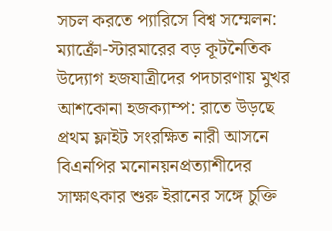সচল করতে প্যারিসে বিশ্ব সম্মেলন: ম্যাক্রোঁ-স্টারমারের বড় কূটনৈতিক উদ্যোগ হজযাত্রীদের পদচারণায় মুখর আশকোনা হজক্যাম্প: রাতে উড়ছে প্রথম ফ্লাইট সংরক্ষিত নারী আসনে বিএনপির মনোনয়নপ্রত্যাশীদের সাক্ষাৎকার শুরু ইরানের সঙ্গে চুক্তি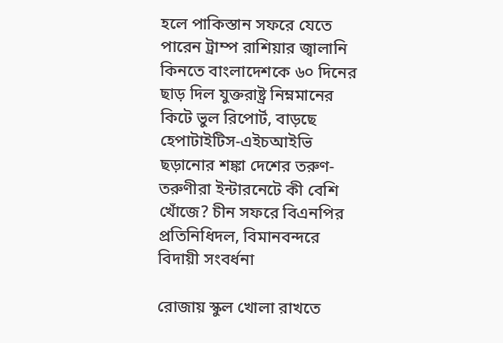হলে পাকিস্তান সফরে যেতে পারেন ট্রাম্প রাশিয়ার জ্বালানি কিনতে বাংলাদেশকে ৬০ দিনের ছাড় দিল যুক্তরাষ্ট্র নিম্নমানের কিটে ভুল রিপোর্ট, বাড়ছে হেপাটাইটিস-এইচআইভি ছড়ানোর শঙ্কা দেশের তরুণ-তরুণীরা ইন্টারনেটে কী বেশি খোঁজে? চীন সফরে বিএনপির প্রতিনিধিদল, বিমানবন্দরে বিদায়ী সংবর্ধনা

রোজায় স্কুল খোলা রাখতে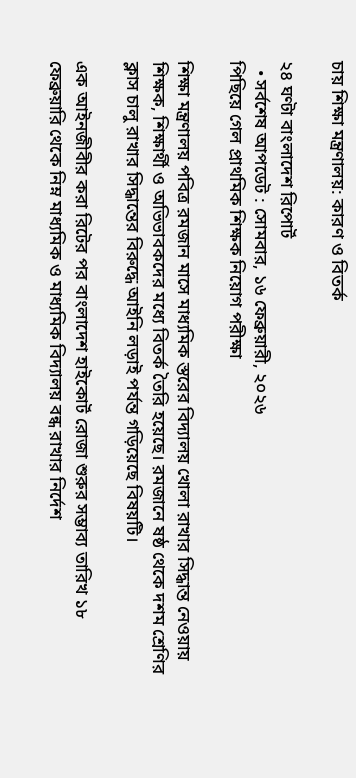চায় শিক্ষা মন্ত্রণালয়: কারণ ও বিতর্ক

২৪ ঘণ্টা বাংলাদেশ রিপোর্ট
  • সর্বশেষ আপডেট : সোমবার, ১৬ ফেব্রুয়ারী, ২০২৬
পিছিয়ে গেল প্রাথমিক শিক্ষক নিয়োগ পরীক্ষা

শিক্ষা মন্ত্রণালয় পবিত্র রমজান মাসে মাধ্যমিক স্তরের বিদ্যালয় খোলা রাখার সিদ্ধান্ত নেওয়ায় শিক্ষক, শিক্ষার্থী ও অভিভাবকদের মধ্যে বিতর্ক তৈরি হয়েছে। রমজানে ষষ্ঠ থেকে দশম শ্রেণির ক্লাস চালু রাখার সিদ্ধান্তের বিরুদ্ধে আইনি লড়াই পর্যন্ত গড়িয়েছে বিষয়টি।

এক আইনজীবীর করা রিটের পর বাংলাদেশ হাইকোর্ট রোজা শুরুর সম্ভাব্য তারিখ ১৮ ফেব্রুয়ারি থেকে নিম্ন মাধ্যমিক ও মাধ্যমিক বিদ্যালয় বন্ধ রাখার নির্দেশ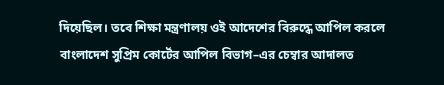দিয়েছিল। তবে শিক্ষা মন্ত্রণালয় ওই আদেশের বিরুদ্ধে আপিল করলে বাংলাদেশ সুপ্রিম কোর্টের আপিল বিভাগ–এর চেম্বার আদালত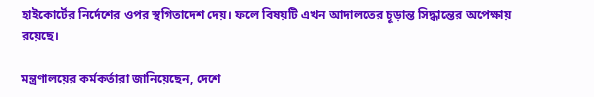হাইকোর্টের নির্দেশের ওপর স্থগিতাদেশ দেয়। ফলে বিষয়টি এখন আদালতের চূড়ান্ত সিদ্ধান্তের অপেক্ষায় রয়েছে।

মন্ত্রণালয়ের কর্মকর্তারা জানিয়েছেন, দেশে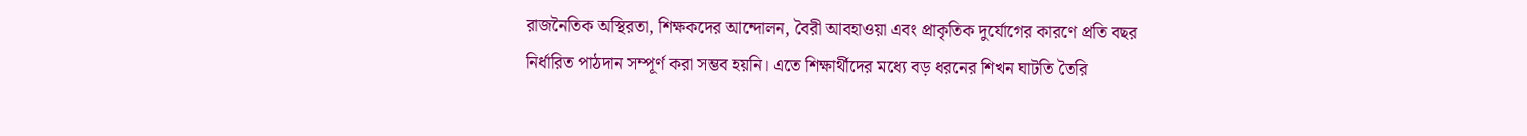রাজনৈতিক অস্থিরতা, শিক্ষকদের আন্দোলন, বৈরী আবহাওয়া এবং প্রাকৃতিক দুর্যোগের কারণে প্রতি বছর নির্ধারিত পাঠদান সম্পূর্ণ করা সম্ভব হয়নি। এতে শিক্ষার্থীদের মধ্যে বড় ধরনের শিখন ঘাটতি তৈরি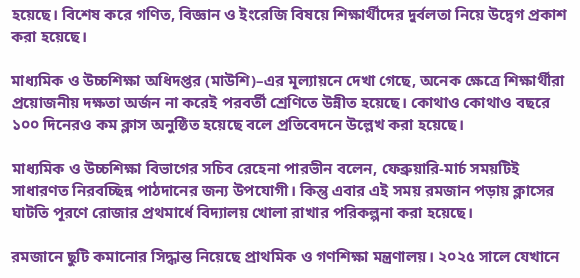হয়েছে। বিশেষ করে গণিত, বিজ্ঞান ও ইংরেজি বিষয়ে শিক্ষার্থীদের দুর্বলতা নিয়ে উদ্বেগ প্রকাশ করা হয়েছে।

মাধ্যমিক ও উচ্চশিক্ষা অধিদপ্তর (মাউশি)–এর মূল্যায়নে দেখা গেছে, অনেক ক্ষেত্রে শিক্ষার্থীরা প্রয়োজনীয় দক্ষতা অর্জন না করেই পরবর্তী শ্রেণিতে উন্নীত হয়েছে। কোথাও কোথাও বছরে ১০০ দিনেরও কম ক্লাস অনুষ্ঠিত হয়েছে বলে প্রতিবেদনে উল্লেখ করা হয়েছে।

মাধ্যমিক ও উচ্চশিক্ষা বিভাগের সচিব রেহেনা পারভীন বলেন, ফেব্রুয়ারি-মার্চ সময়টিই সাধারণত নিরবচ্ছিন্ন পাঠদানের জন্য উপযোগী। কিন্তু এবার এই সময় রমজান পড়ায় ক্লাসের ঘাটতি পূরণে রোজার প্রথমার্ধে বিদ্যালয় খোলা রাখার পরিকল্পনা করা হয়েছে।

রমজানে ছুটি কমানোর সিদ্ধান্ত নিয়েছে প্রাথমিক ও গণশিক্ষা মন্ত্রণালয়। ২০২৫ সালে যেখানে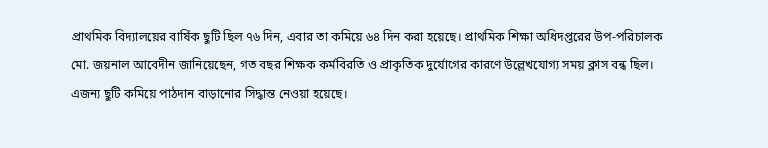প্রাথমিক বিদ্যালয়ের বার্ষিক ছুটি ছিল ৭৬ দিন, এবার তা কমিয়ে ৬৪ দিন করা হয়েছে। প্রাথমিক শিক্ষা অধিদপ্তরের উপ-পরিচালক মো. জয়নাল আবেদীন জানিয়েছেন, গত বছর শিক্ষক কর্মবিরতি ও প্রাকৃতিক দুর্যোগের কারণে উল্লেখযোগ্য সময় ক্লাস বন্ধ ছিল। এজন্য ছুটি কমিয়ে পাঠদান বাড়ানোর সিদ্ধান্ত নেওয়া হয়েছে।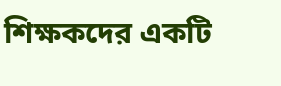শিক্ষকদের একটি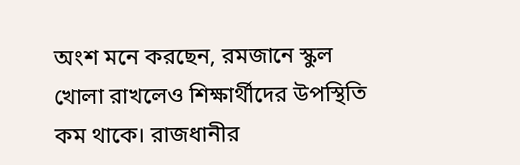অংশ মনে করছেন, রমজানে স্কুল খোলা রাখলেও শিক্ষার্থীদের উপস্থিতি কম থাকে। রাজধানীর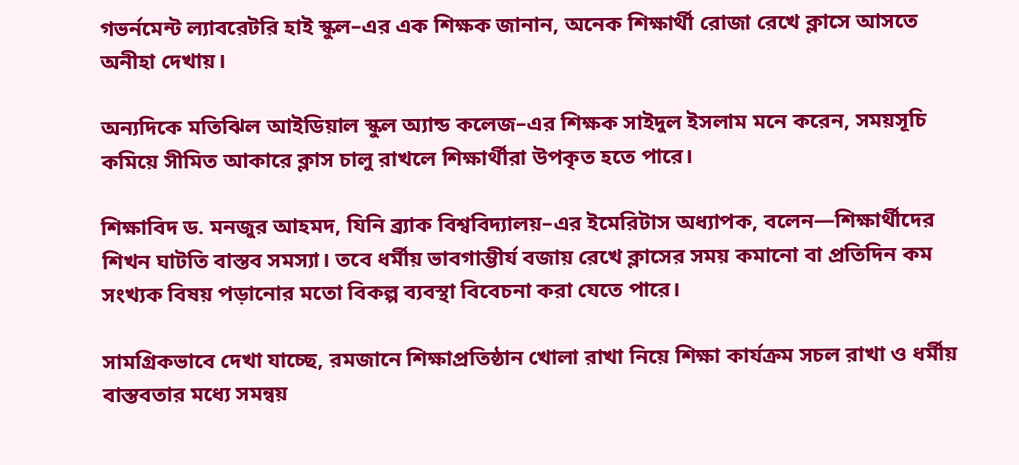গভর্নমেন্ট ল্যাবরেটরি হাই স্কুল–এর এক শিক্ষক জানান, অনেক শিক্ষার্থী রোজা রেখে ক্লাসে আসতে অনীহা দেখায়।

অন্যদিকে মতিঝিল আইডিয়াল স্কুল অ্যান্ড কলেজ–এর শিক্ষক সাইদুল ইসলাম মনে করেন, সময়সূচি কমিয়ে সীমিত আকারে ক্লাস চালু রাখলে শিক্ষার্থীরা উপকৃত হতে পারে।

শিক্ষাবিদ ড. মনজুর আহমদ, যিনি ব্র্যাক বিশ্ববিদ্যালয়–এর ইমেরিটাস অধ্যাপক, বলেন—শিক্ষার্থীদের শিখন ঘাটতি বাস্তব সমস্যা। তবে ধর্মীয় ভাবগাম্ভীর্য বজায় রেখে ক্লাসের সময় কমানো বা প্রতিদিন কম সংখ্যক বিষয় পড়ানোর মতো বিকল্প ব্যবস্থা বিবেচনা করা যেতে পারে।

সামগ্রিকভাবে দেখা যাচ্ছে, রমজানে শিক্ষাপ্রতিষ্ঠান খোলা রাখা নিয়ে শিক্ষা কার্যক্রম সচল রাখা ও ধর্মীয় বাস্তবতার মধ্যে সমন্বয়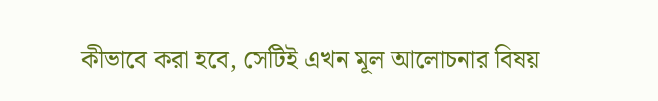কীভাবে করা হবে, সেটিই এখন মূল আলোচনার বিষয়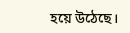হয়ে উঠেছে।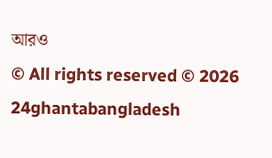আরও
© All rights reserved © 2026 24ghantabangladesh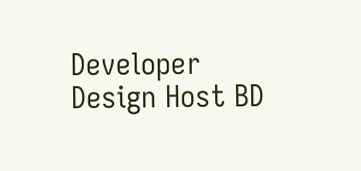Developer Design Host BD